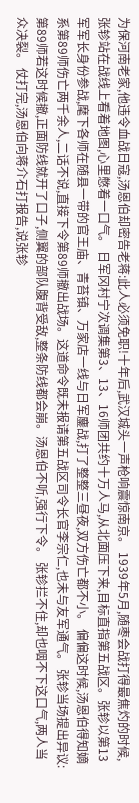为保河南老家,他违令血战日寇,汤恩伯却密告老蒋:此人必须免职!十年后,武汉城头一声枪响震惊南京。 1939年5月,随枣会战打得最焦灼的时候,张轸站在战线上看着地图,心里憋着一口气。 日军冈村宁次调集第3、13、16师团共约十万人马,从北面压下来,目标直指第五战区。张轸以第13军军长身份参战,麾下各师在随县一带的官王庙、青苔镇、万家店一线与日军鏖战,打了整整三昼夜,双方伤亡都不小。 偏偏这时候,汤恩伯得知嫡系第89师伤亡两千余人,二话不说,直接下令第89师撤出战场。这道命令既未报请第五战区司令长官李宗仁,也未与友军通气。 张轸当场提出异议:第89师若这时候撤,正面防线就开了口子,侧翼的部队腹背受敌,整条防线都会崩。汤恩伯不听,强行下令。 张轸拦不住,却也咽不下这口气,两人当众决裂。 仗打完,汤恩伯向蒋介石打报告,说张轸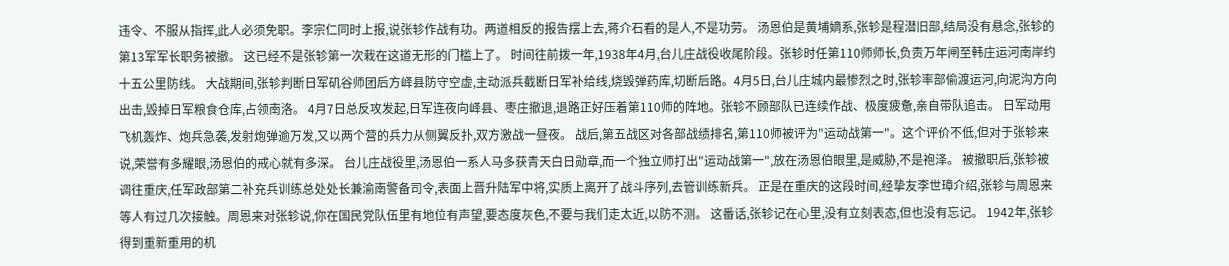违令、不服从指挥,此人必须免职。李宗仁同时上报,说张轸作战有功。两道相反的报告摆上去,蒋介石看的是人,不是功劳。 汤恩伯是黄埔嫡系,张轸是程潜旧部,结局没有悬念,张轸的第13军军长职务被撤。 这已经不是张轸第一次栽在这道无形的门槛上了。 时间往前拨一年,1938年4月,台儿庄战役收尾阶段。张轸时任第110师师长,负责万年闸至韩庄运河南岸约十五公里防线。 大战期间,张轸判断日军矶谷师团后方峄县防守空虚,主动派兵截断日军补给线,烧毁弹药库,切断后路。4月5日,台儿庄城内最惨烈之时,张轸率部偷渡运河,向泥沟方向出击,毁掉日军粮食仓库,占领南洛。 4月7日总反攻发起,日军连夜向峄县、枣庄撤退,退路正好压着第110师的阵地。张轸不顾部队已连续作战、极度疲惫,亲自带队追击。 日军动用飞机轰炸、炮兵急袭,发射炮弹逾万发,又以两个营的兵力从侧翼反扑,双方激战一昼夜。 战后,第五战区对各部战绩排名,第110师被评为"运动战第一"。这个评价不低,但对于张轸来说,荣誉有多耀眼,汤恩伯的戒心就有多深。 台儿庄战役里,汤恩伯一系人马多获青天白日勋章,而一个独立师打出"运动战第一",放在汤恩伯眼里,是威胁,不是袍泽。 被撤职后,张轸被调往重庆,任军政部第二补充兵训练总处处长兼渝南警备司令,表面上晋升陆军中将,实质上离开了战斗序列,去管训练新兵。 正是在重庆的这段时间,经挚友李世璋介绍,张轸与周恩来等人有过几次接触。周恩来对张轸说,你在国民党队伍里有地位有声望,要态度灰色,不要与我们走太近,以防不测。 这番话,张轸记在心里,没有立刻表态,但也没有忘记。 1942年,张轸得到重新重用的机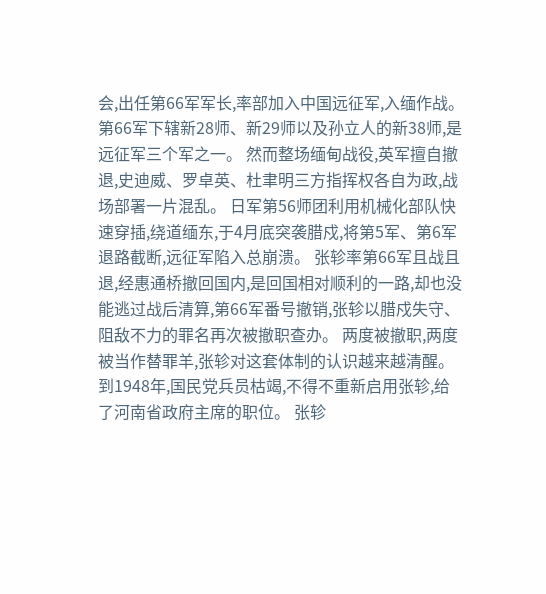会,出任第66军军长,率部加入中国远征军,入缅作战。第66军下辖新28师、新29师以及孙立人的新38师,是远征军三个军之一。 然而整场缅甸战役,英军擅自撤退,史迪威、罗卓英、杜聿明三方指挥权各自为政,战场部署一片混乱。 日军第56师团利用机械化部队快速穿插,绕道缅东,于4月底突袭腊戍,将第5军、第6军退路截断,远征军陷入总崩溃。 张轸率第66军且战且退,经惠通桥撤回国内,是回国相对顺利的一路,却也没能逃过战后清算,第66军番号撤销,张轸以腊戍失守、阻敌不力的罪名再次被撤职查办。 两度被撤职,两度被当作替罪羊,张轸对这套体制的认识越来越清醒。到1948年,国民党兵员枯竭,不得不重新启用张轸,给了河南省政府主席的职位。 张轸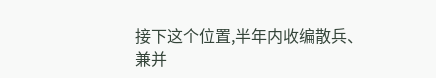接下这个位置,半年内收编散兵、兼并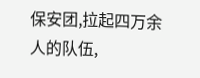保安团,拉起四万余人的队伍,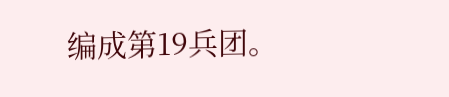编成第19兵团。